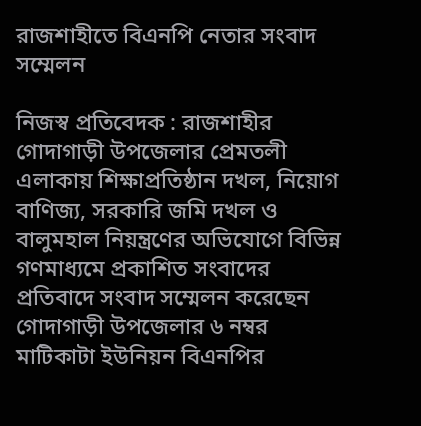রাজশাহীতে বিএনপি নেতার সংবাদ সম্মেলন

নিজস্ব প্রতিবেদক : রাজশাহীর গোদাগাড়ী উপজেলার প্রেমতলী এলাকায় শিক্ষাপ্রতিষ্ঠান দখল, নিয়োগ বাণিজ্য, সরকারি জমি দখল ও বালুমহাল নিয়ন্ত্রণের অভিযোগে বিভিন্ন গণমাধ্যমে প্রকাশিত সংবাদের প্রতিবাদে সংবাদ সম্মেলন করেছেন গোদাগাড়ী উপজেলার ৬ নম্বর মাটিকাটা ইউনিয়ন বিএনপির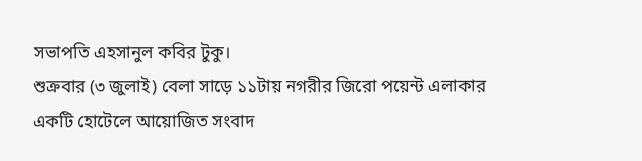সভাপতি এহসানুল কবির টুকু।
শুক্রবার (৩ জুলাই) বেলা সাড়ে ১১টায় নগরীর জিরো পয়েন্ট এলাকার একটি হোটেলে আয়োজিত সংবাদ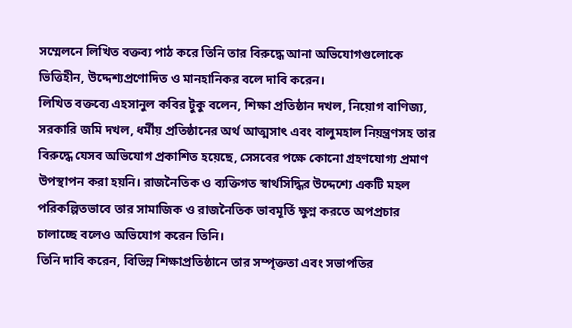সম্মেলনে লিখিত বক্তব্য পাঠ করে তিনি তার বিরুদ্ধে আনা অভিযোগগুলোকে ভিত্তিহীন, উদ্দেশ্যপ্রণোদিত ও মানহানিকর বলে দাবি করেন।
লিখিত বক্তব্যে এহসানুল কবির টুকু বলেন, শিক্ষা প্রতিষ্ঠান দখল, নিয়োগ বাণিজ্য, সরকারি জমি দখল, ধর্মীয় প্রতিষ্ঠানের অর্থ আত্মসাৎ এবং বালুমহাল নিয়ন্ত্রণসহ তার বিরুদ্ধে যেসব অভিযোগ প্রকাশিত হয়েছে, সেসবের পক্ষে কোনো গ্রহণযোগ্য প্রমাণ উপস্থাপন করা হয়নি। রাজনৈতিক ও ব্যক্তিগত স্বার্থসিদ্ধির উদ্দেশ্যে একটি মহল পরিকল্পিতভাবে তার সামাজিক ও রাজনৈতিক ভাবমূর্তি ক্ষুণ্ন করতে অপপ্রচার চালাচ্ছে বলেও অভিযোগ করেন তিনি।
তিনি দাবি করেন, বিভিন্ন শিক্ষাপ্রতিষ্ঠানে তার সম্পৃক্ততা এবং সভাপতির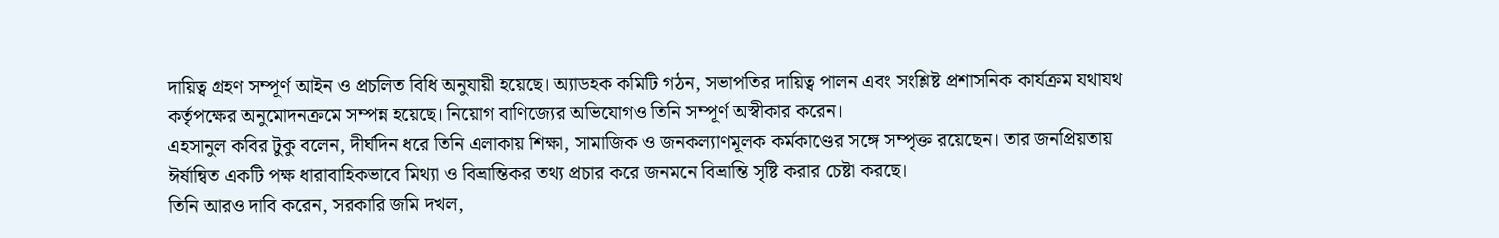দায়িত্ব গ্রহণ সম্পূর্ণ আইন ও প্রচলিত বিধি অনুযায়ী হয়েছে। অ্যাডহক কমিটি গঠন, সভাপতির দায়িত্ব পালন এবং সংশ্লিষ্ট প্রশাসনিক কার্যক্রম যথাযথ কর্তৃপক্ষের অনুমোদনক্রমে সম্পন্ন হয়েছে। নিয়োগ বাণিজ্যের অভিযোগও তিনি সম্পূর্ণ অস্বীকার করেন।
এহসানুল কবির টুকু বলেন, দীর্ঘদিন ধরে তিনি এলাকায় শিক্ষা, সামাজিক ও জনকল্যাণমূলক কর্মকাণ্ডের সঙ্গে সম্পৃক্ত রয়েছেন। তার জনপ্রিয়তায় ঈর্ষান্বিত একটি পক্ষ ধারাবাহিকভাবে মিথ্যা ও বিভ্রান্তিকর তথ্য প্রচার করে জনমনে বিভ্রান্তি সৃষ্টি করার চেষ্টা করছে।
তিনি আরও দাবি করেন, সরকারি জমি দখল,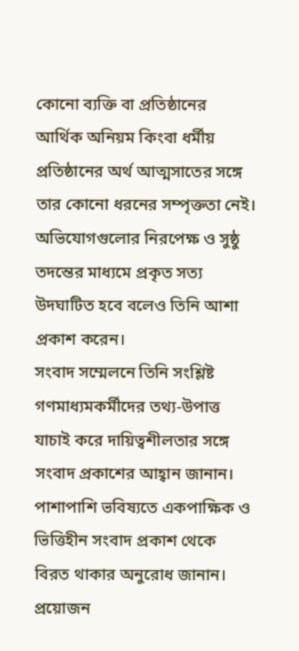কোনো ব্যক্তি বা প্রতিষ্ঠানের আর্থিক অনিয়ম কিংবা ধর্মীয় প্রতিষ্ঠানের অর্থ আত্মসাতের সঙ্গে তার কোনো ধরনের সম্পৃক্ততা নেই। অভিযোগগুলোর নিরপেক্ষ ও সুষ্ঠু তদন্তের মাধ্যমে প্রকৃত সত্য উদঘাটিত হবে বলেও তিনি আশা প্রকাশ করেন।
সংবাদ সম্মেলনে তিনি সংশ্লিষ্ট গণমাধ্যমকর্মীদের তথ্য-উপাত্ত যাচাই করে দায়িত্বশীলতার সঙ্গে সংবাদ প্রকাশের আহ্বান জানান। পাশাপাশি ভবিষ্যতে একপাক্ষিক ও ভিত্তিহীন সংবাদ প্রকাশ থেকে বিরত থাকার অনুরোধ জানান। প্রয়োজন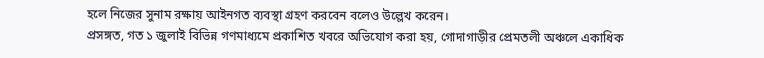হলে নিজের সুনাম রক্ষায় আইনগত ব্যবস্থা গ্রহণ করবেন বলেও উল্লেখ করেন।
প্রসঙ্গত, গত ১ জুলাই বিভিন্ন গণমাধ্যমে প্রকাশিত খবরে অভিযোগ করা হয়, গোদাগাড়ীর প্রেমতলী অঞ্চলে একাধিক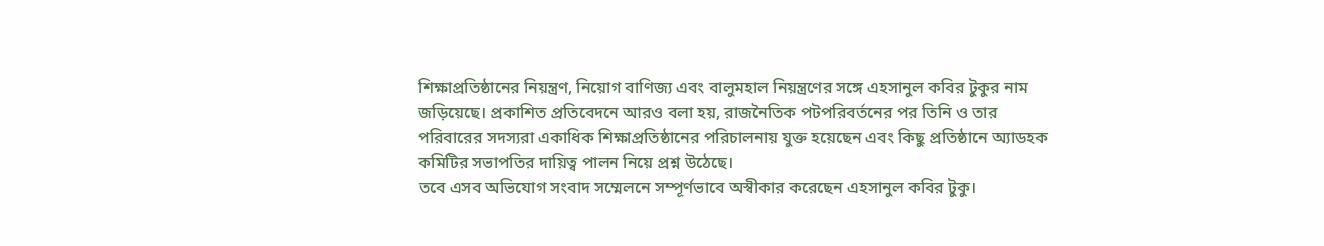শিক্ষাপ্রতিষ্ঠানের নিয়ন্ত্রণ, নিয়োগ বাণিজ্য এবং বালুমহাল নিয়ন্ত্রণের সঙ্গে এহসানুল কবির টুকুর নাম জড়িয়েছে। প্রকাশিত প্রতিবেদনে আরও বলা হয়, রাজনৈতিক পটপরিবর্তনের পর তিনি ও তার পরিবারের সদস্যরা একাধিক শিক্ষাপ্রতিষ্ঠানের পরিচালনায় যুক্ত হয়েছেন এবং কিছু প্রতিষ্ঠানে অ্যাডহক কমিটির সভাপতির দায়িত্ব পালন নিয়ে প্রশ্ন উঠেছে।
তবে এসব অভিযোগ সংবাদ সম্মেলনে সম্পূর্ণভাবে অস্বীকার করেছেন এহসানুল কবির টুকু।